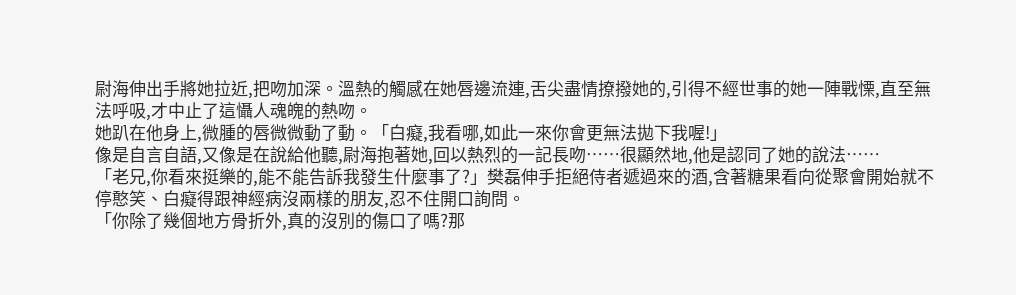尉海伸出手將她拉近,把吻加深。溫熱的觸感在她唇邊流連,舌尖盡情撩撥她的,引得不經世事的她一陣戰慄,直至無法呼吸,才中止了這懾人魂魄的熱吻。
她趴在他身上,微腫的唇微微動了動。「白癡,我看哪,如此一來你會更無法拋下我喔!」
像是自言自語,又像是在說給他聽,尉海抱著她,回以熱烈的一記長吻……很顯然地,他是認同了她的說法……
「老兄,你看來挺樂的,能不能告訴我發生什麼事了?」樊磊伸手拒絕侍者遞過來的酒,含著糖果看向從聚會開始就不停憨笑、白癡得跟神經病沒兩樣的朋友,忍不住開口詢問。
「你除了幾個地方骨折外,真的沒別的傷口了嗎?那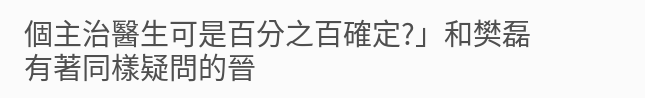個主治醫生可是百分之百確定?」和樊磊有著同樣疑問的晉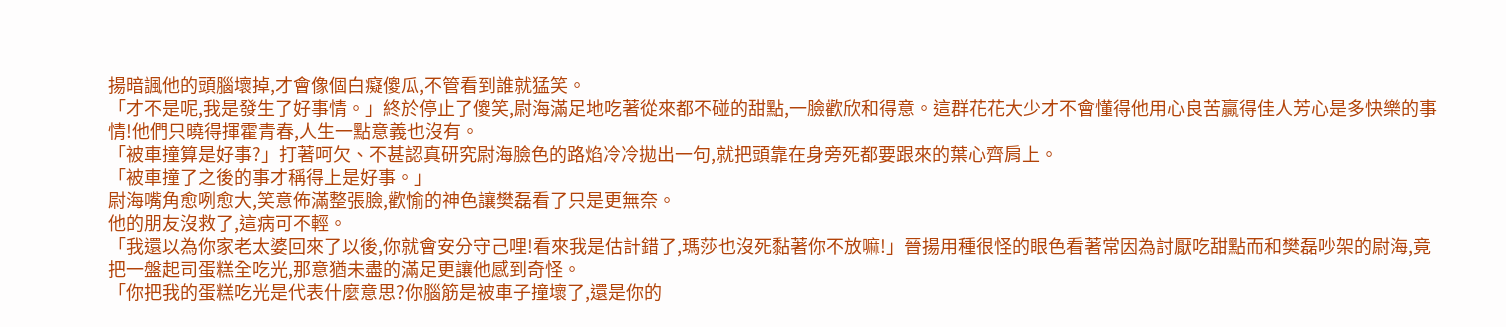揚暗諷他的頭腦壞掉,才會像個白癡傻瓜,不管看到誰就猛笑。
「才不是呢,我是發生了好事情。」終於停止了傻笑,尉海滿足地吃著從來都不碰的甜點,一臉歡欣和得意。這群花花大少才不會懂得他用心良苦贏得佳人芳心是多快樂的事情!他們只曉得揮霍青春,人生一點意義也沒有。
「被車撞算是好事?」打著呵欠、不甚認真研究尉海臉色的路焰冷冷拋出一句,就把頭靠在身旁死都要跟來的葉心齊肩上。
「被車撞了之後的事才稱得上是好事。」
尉海嘴角愈咧愈大,笑意佈滿整張臉,歡愉的神色讓樊磊看了只是更無奈。
他的朋友沒救了,這病可不輕。
「我還以為你家老太婆回來了以後,你就會安分守己哩!看來我是估計錯了,瑪莎也沒死黏著你不放嘛!」晉揚用種很怪的眼色看著常因為討厭吃甜點而和樊磊吵架的尉海,竟把一盤起司蛋糕全吃光,那意猶未盡的滿足更讓他感到奇怪。
「你把我的蛋糕吃光是代表什麼意思?你腦筋是被車子撞壞了,還是你的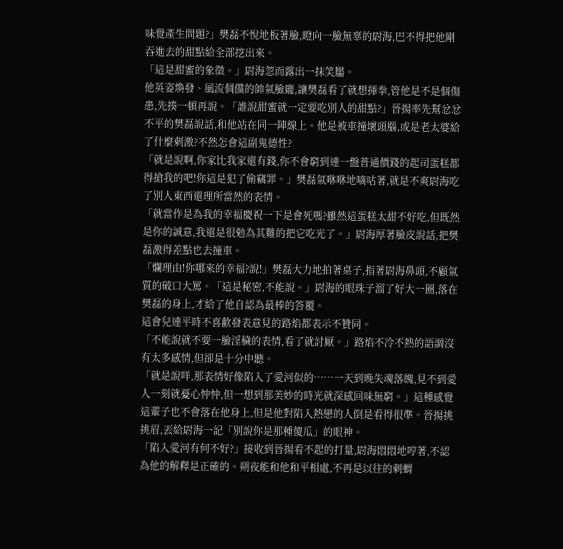味覺產生問題?」樊磊不悅地板著臉,瞪向一臉無辜的尉海,巴不得把他剛吞進去的甜點給全部挖出來。
「這是甜蜜的象徵。」尉海忽而露出一抹笑靨。
他英姿煥發、風流倜儻的帥氣臉龐,讓樊磊看了就想揮拳,管他是不是個傷患,先揍一頓再說。「誰說甜蜜就一定要吃別人的甜點?」晉揚率先幫忿忿不平的樊磊說話,和他站在同一陣線上。他是被車撞壞頭腦,或是老太婆給了什麼刺激?不然怎會這副鬼德性?
「就是說啊,你家比我家還有錢,你不會窮到連一盤普通價錢的起司蛋糕都得搶我的吧!你這是犯了偷竊罪。」樊磊氣咻咻地嘀咕著,就是不爽尉海吃了別人東西還理所當然的表情。
「就當作是為我的幸福慶祝一下是會死嗎?雖然這蛋糕太甜不好吃,但既然是你的誠意,我還是很勉為其難的把它吃光了。」尉海厚著臉皮說話,把樊磊激得差點也去撞車。
「爛理由!你哪來的幸福?說!」樊磊大力地拍著桌子,指著尉海鼻頭,不顧氣質的破口大罵。「這是秘密,不能說。」尉海的眼珠子溜了好大一圈,落在樊磊的身上,才給了他自認為最棒的答覆。
這會兒連平時不喜歡發表意見的路焰都表示不贊同。
「不能說就不要一臉淫穢的表情,看了就討厭。」路焰不冷不熱的語調沒有太多感情,但卻是十分中聽。
「就是說咩,那表情好像陷入了愛河似的……一天到晚失魂落魄,見不到愛人一刻就憂心忡忡,但一想到那美妙的時光就深感回味無窮。」這種感覺這輩子也不會落在他身上,但是他對陷入熱戀的人倒是看得很準。晉揚挑挑眉,丟給尉海一記「別說你是那種傻瓜」的眼神。
「陷入愛河有何不好?」接收到晉揚看不起的打量,尉海悶悶地哼著,不認為他的解釋是正確的。朔夜能和他和平相處,不再是以往的刺蝟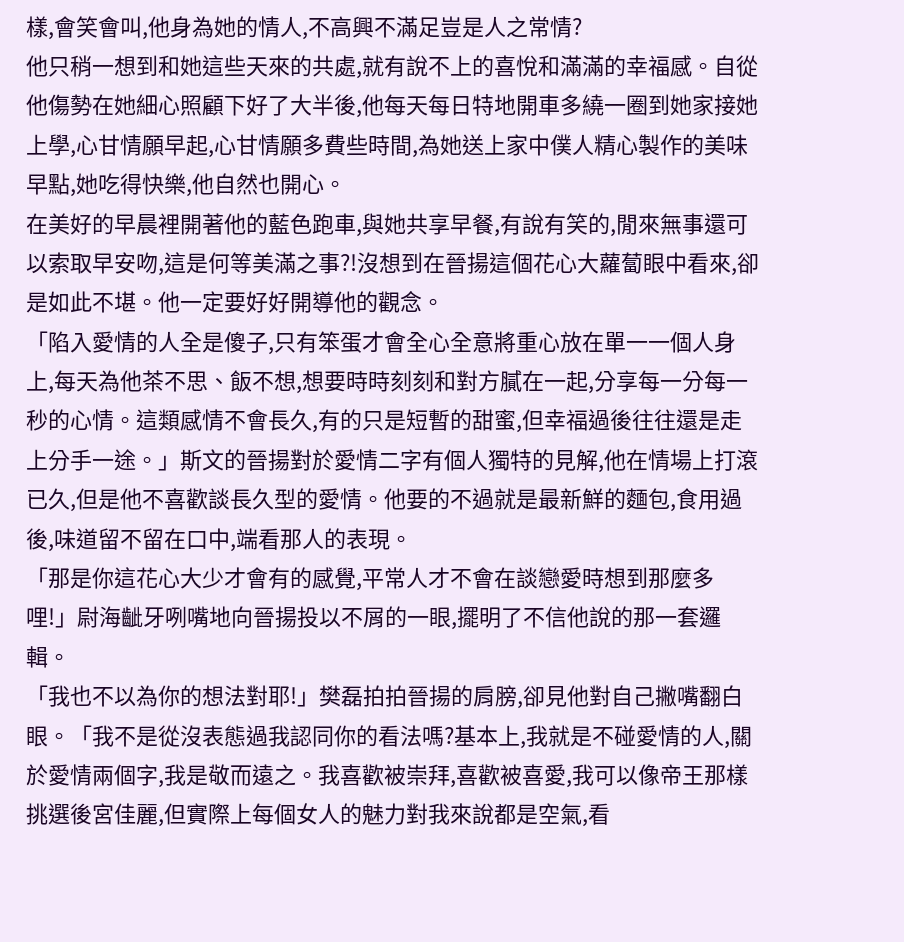樣,會笑會叫,他身為她的情人,不高興不滿足豈是人之常情?
他只稍一想到和她這些天來的共處,就有說不上的喜悅和滿滿的幸福感。自從他傷勢在她細心照顧下好了大半後,他每天每日特地開車多繞一圈到她家接她上學,心甘情願早起,心甘情願多費些時間,為她送上家中僕人精心製作的美味早點,她吃得快樂,他自然也開心。
在美好的早晨裡開著他的藍色跑車,與她共享早餐,有說有笑的,閒來無事還可以索取早安吻,這是何等美滿之事?!沒想到在晉揚這個花心大蘿蔔眼中看來,卻是如此不堪。他一定要好好開導他的觀念。
「陷入愛情的人全是傻子,只有笨蛋才會全心全意將重心放在單一一個人身上,每天為他茶不思、飯不想,想要時時刻刻和對方膩在一起,分享每一分每一秒的心情。這類感情不會長久,有的只是短暫的甜蜜,但幸福過後往往還是走上分手一途。」斯文的晉揚對於愛情二字有個人獨特的見解,他在情場上打滾已久,但是他不喜歡談長久型的愛情。他要的不過就是最新鮮的麵包,食用過後,味道留不留在口中,端看那人的表現。
「那是你這花心大少才會有的感覺,平常人才不會在談戀愛時想到那麼多哩!」尉海齜牙咧嘴地向晉揚投以不屑的一眼,擺明了不信他說的那一套邏輯。
「我也不以為你的想法對耶!」樊磊拍拍晉揚的肩膀,卻見他對自己撇嘴翻白眼。「我不是從沒表態過我認同你的看法嗎?基本上,我就是不碰愛情的人,關於愛情兩個字,我是敬而遠之。我喜歡被崇拜,喜歡被喜愛,我可以像帝王那樣挑選後宮佳麗,但實際上每個女人的魅力對我來說都是空氣,看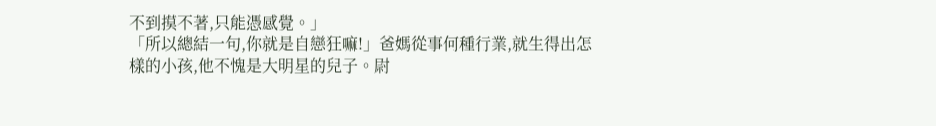不到摸不著,只能憑感覺。」
「所以總結一句,你就是自戀狂嘛!」爸媽從事何種行業,就生得出怎樣的小孩,他不愧是大明星的兒子。尉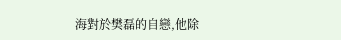海對於樊磊的自戀,他除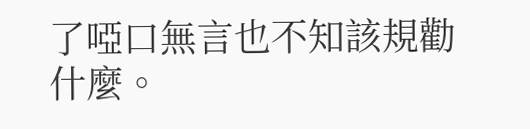了啞口無言也不知該規勸什麼。